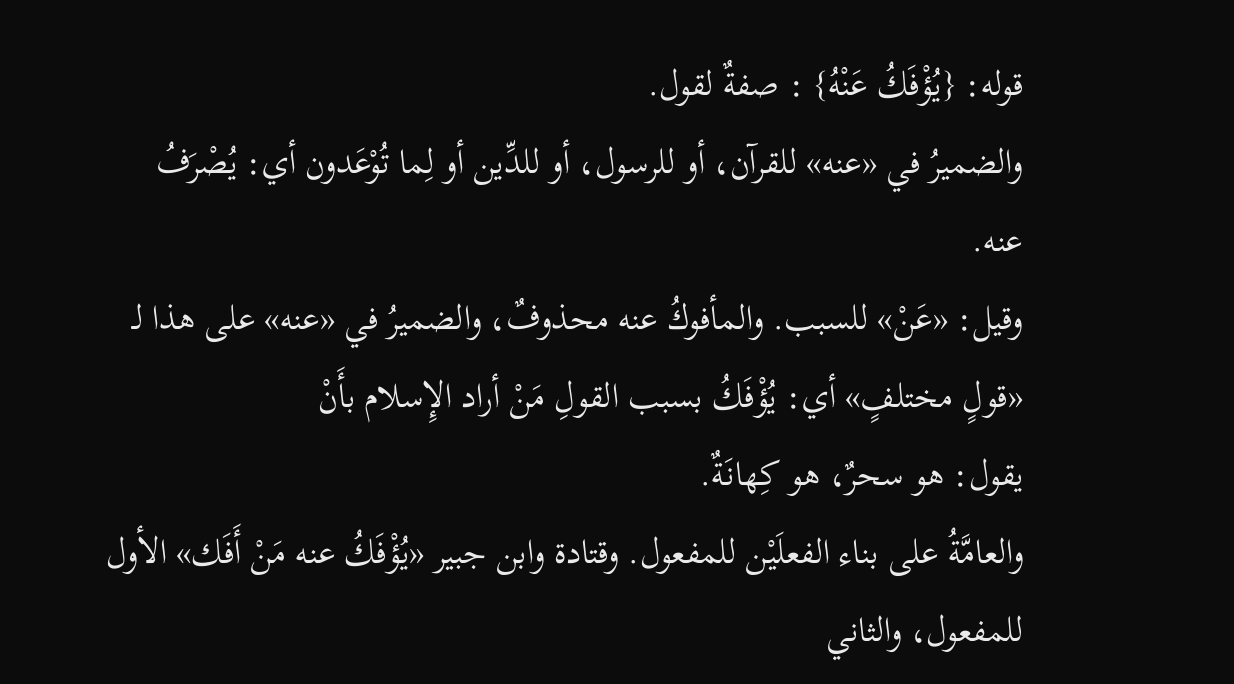قوله: {يُؤْفَكُ عَنْهُ} : صفةٌ لقول.
والضميرُ في «عنه» للقرآن، أو للرسول، أو للدِّين أو لِما تُوْعَدون أي: يُصْرَفُ عنه.
وقيل: «عَنْ» للسبب. والمأفوكُ عنه محذوفٌ، والضميرُ في «عنه» على هذا لـ «قولٍ مختلفٍ» أي: يُؤْفَكُ بسبب القولِ مَنْ أراد الإِسلام بأَنْ
يقول: هو سحرٌ، هو كِهانَةٌ.
والعامَّةُ على بناء الفعلَيْن للمفعول. وقتادة وابن جبير «يُؤْفَكُ عنه مَنْ أَفَك» الأول للمفعول، والثاني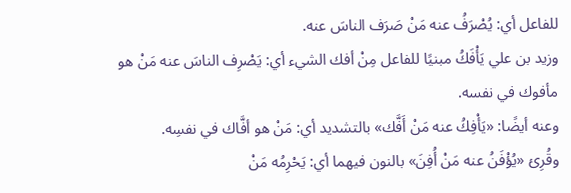للفاعل أي: يُصْرَفُ عنه مَنْ صَرَف الناسَ عنه.
وزيد بن علي يَأْفَكُ مبنيًا للفاعل مِنْ أفك الشيء أي: يَصْرِف الناسَ عنه مَنْ هو مأفوك في نفسه.
وعنه أيضًا: «يَأْفِكُ عنه مَنْ أَفَّك» بالتشديد أي: مَنْ هو أفَّاك في نفسِه.
وقُرِئ «يُؤْفَنُ عنه مَنْ أُفِنَ» بالنون فيهما أي: يَحْرِمُه مَنْ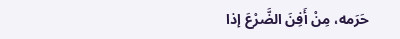حَرَمه، مِنْ أَفِنَ الضَّرْعَ إذا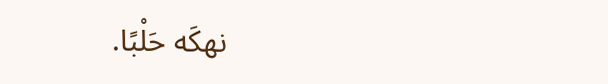نهكَه حَلْبًا.